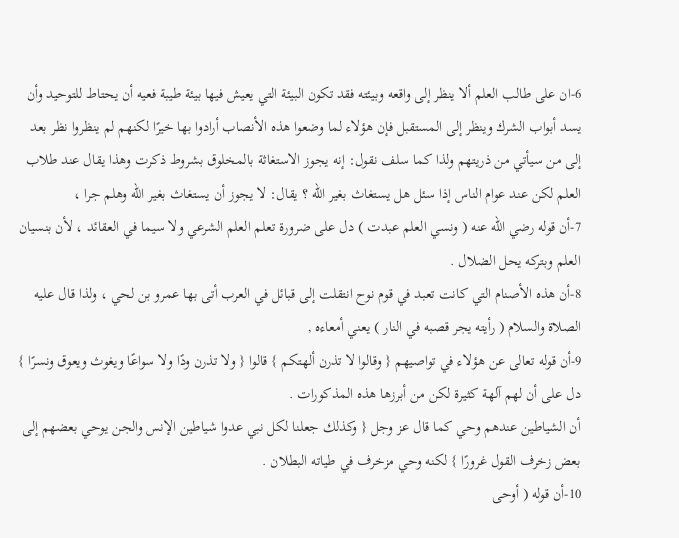6-ان على طالب العلم ألا ينظر إلى واقعه وبيئته فقد تكون البيئة التي يعيش فيها بيئة طيبة فعيه أن يحتاط للتوحيد وأن يسد أبواب الشرك وينظر إلى المستقبل فإن هؤلاء لما وضعوا هذه الأنصاب أرادوا بها خيرًا لكنهم لم ينظروا نظر بعد إلى من سيأتي من ذريتهم ولذا كما سلف نقول: إنه يجوز الاستغاثة بالمخلوق بشروط ذكرت وهذا يقال عند طلاب العلم لكن عند عوام الناس إذا سئل هل يستغاث بغير الله ؟ يقال: لا يجوز أن يستغاث بغير الله وهلم جرا ،
7-أن قوله رضي الله عنه ( ونسي العلم عبدت ) دل على ضرورة تعلم العلم الشرعي ولا سيما في العقائد ، لأن بنسيان العلم وبتركه يحل الضلال .
8-أن هذه الأصنام التي كانت تعبد في قوم نوح انتقلت إلى قبائل في العرب أتى بها عمرو بن لحي ، ولذا قال عليه الصلاة والسلام ( رأيته يجر قصبه في النار ) يعني أمعاءه ,
9-أن قوله تعالى عن هؤلاء في تواصيهم { وقالوا لا تذرن ألهتكم } قالوا { ولا تذرن ودًا ولا سواعًا ويغوث ويعوق ونسرًا } دل على أن لهم آلهة كثيرة لكن من أبرزها هذه المذكورات .
أن الشياطين عندهم وحي كما قال عز وجل { وكذلك جعلنا لكل نبي عدوا شياطين الإنس والجن يوحي بعضهم إلى بعض زخرف القول غرورًا } لكنه وحي مزخرف في طياته البطلان .
10-أن قوله ( أوحى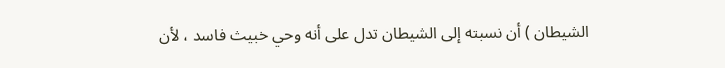الشيطان ) أن نسبته إلى الشيطان تدل على أنه وحي خبيث فاسد ، لأن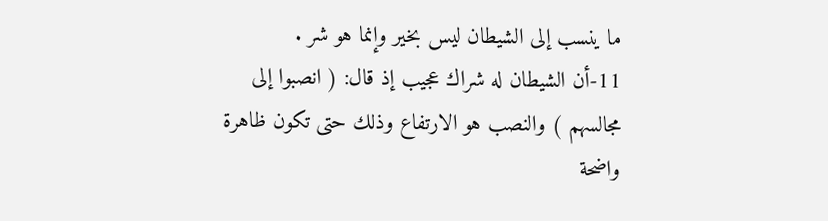ما ينسب إلى الشيطان ليس بخير وإنما هو شر .
11-أن الشيطان له شراك عجيب إذ قال: ( انصبوا إلى مجالسهم ) والنصب هو الارتفاع وذلك حتى تكون ظاهرة واضحة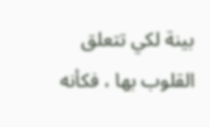بينة لكي تتعلق القلوب بها ، فكأنه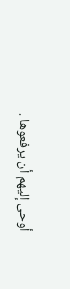أوحى إليهم أن يرفعوها .